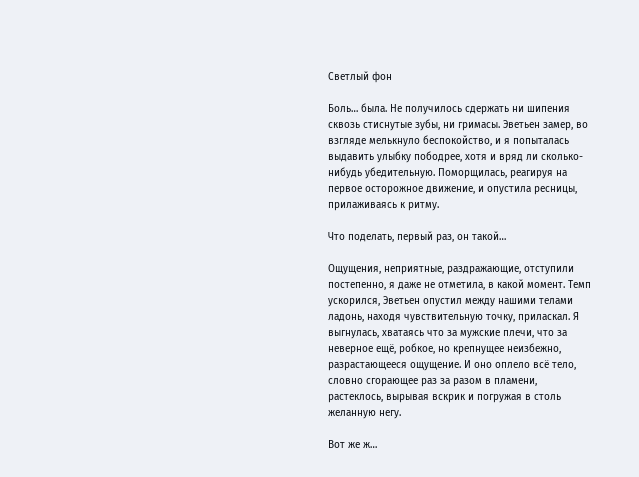Светлый фон

Боль… была. Не получилось сдержать ни шипения сквозь стиснутые зубы, ни гримасы. Эветьен замер, во взгляде мелькнуло беспокойство, и я попыталась выдавить улыбку пободрее, хотя и вряд ли сколько-нибудь убедительную. Поморщилась, реагируя на первое осторожное движение, и опустила ресницы, прилаживаясь к ритму.

Что поделать, первый раз, он такой…

Ощущения, неприятные, раздражающие, отступили постепенно, я даже не отметила, в какой момент. Темп ускорился, Эветьен опустил между нашими телами ладонь, находя чувствительную точку, приласкал. Я выгнулась, хватаясь что за мужские плечи, что за неверное ещё, робкое, но крепнущее неизбежно, разрастающееся ощущение. И оно оплело всё тело, словно сгорающее раз за разом в пламени, растеклось, вырывая вскрик и погружая в столь желанную негу.

Вот же ж…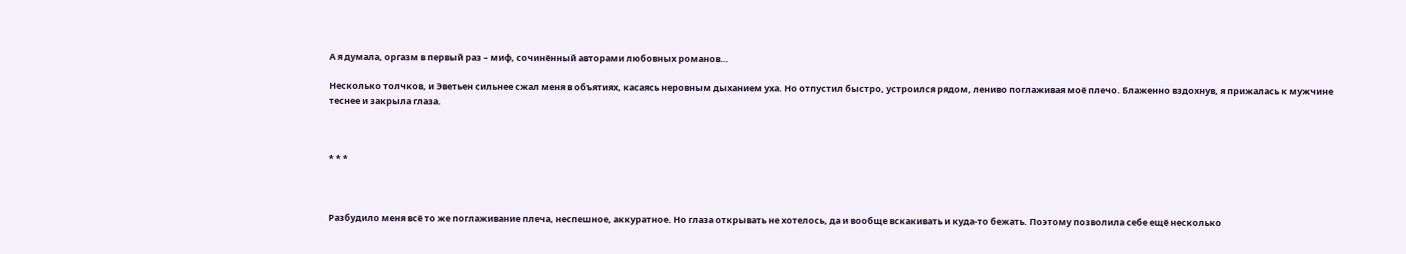А я думала, оргазм в первый раз – миф, сочинённый авторами любовных романов…

Несколько толчков, и Эветьен сильнее сжал меня в объятиях, касаясь неровным дыханием уха. Но отпустил быстро, устроился рядом, лениво поглаживая моё плечо. Блаженно вздохнув, я прижалась к мужчине теснее и закрыла глаза.



* * *



Разбудило меня всё то же поглаживание плеча, неспешное, аккуратное. Но глаза открывать не хотелось, да и вообще вскакивать и куда-то бежать. Поэтому позволила себе ещё несколько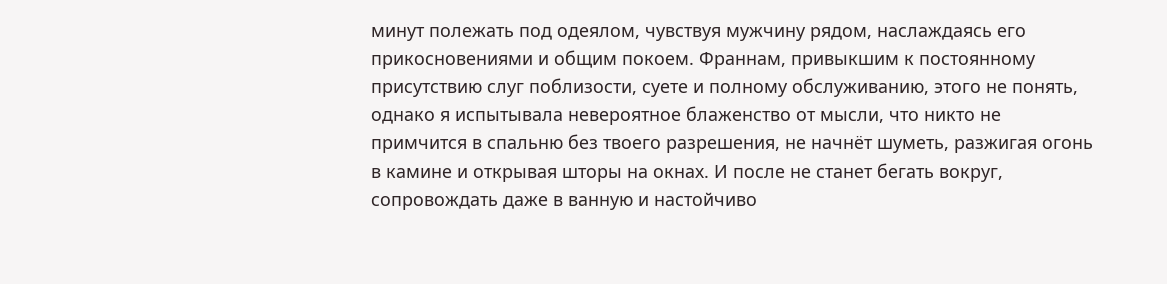минут полежать под одеялом, чувствуя мужчину рядом, наслаждаясь его прикосновениями и общим покоем. Франнам, привыкшим к постоянному присутствию слуг поблизости, суете и полному обслуживанию, этого не понять, однако я испытывала невероятное блаженство от мысли, что никто не примчится в спальню без твоего разрешения, не начнёт шуметь, разжигая огонь в камине и открывая шторы на окнах. И после не станет бегать вокруг, сопровождать даже в ванную и настойчиво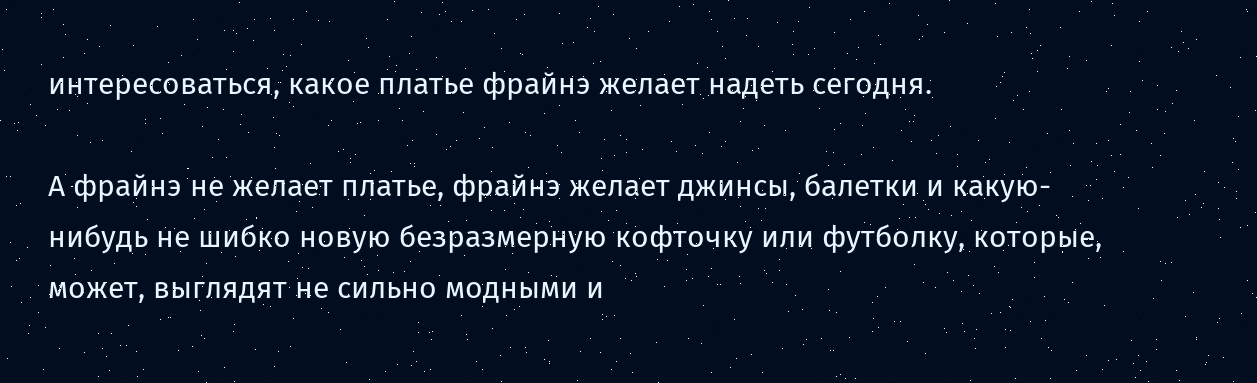интересоваться, какое платье фрайнэ желает надеть сегодня.

А фрайнэ не желает платье, фрайнэ желает джинсы, балетки и какую-нибудь не шибко новую безразмерную кофточку или футболку, которые, может, выглядят не сильно модными и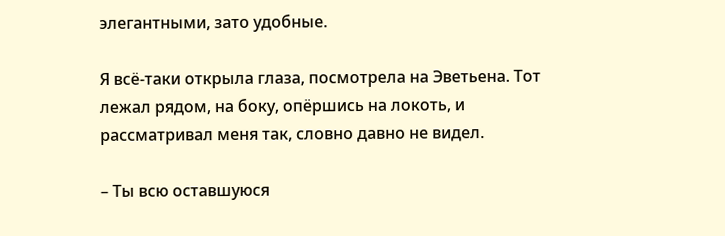элегантными, зато удобные.

Я всё-таки открыла глаза, посмотрела на Эветьена. Тот лежал рядом, на боку, опёршись на локоть, и рассматривал меня так, словно давно не видел.

– Ты всю оставшуюся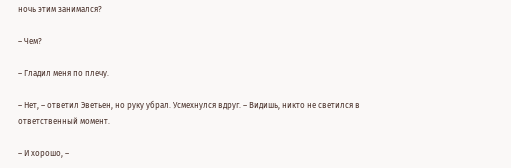ночь этим занимался?

– Чем?

– Гладил меня по плечу.

– Нет, – ответил Эветьен, но руку убрал. Усмехнулся вдруг. – Видишь, никто не светился в ответственный момент.

– И хорошо, –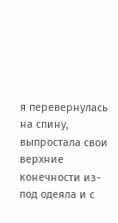я перевернулась на спину, выпростала свои верхние конечности из-под одеяла и с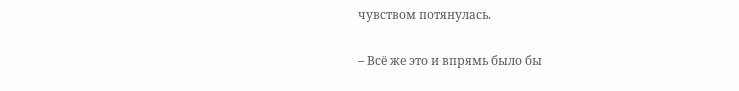чувством потянулась.

– Всё же это и впрямь было бы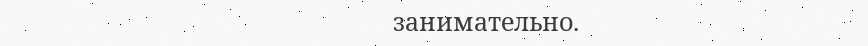занимательно.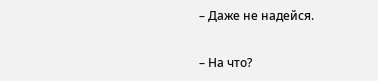– Даже не надейся.

– На что?